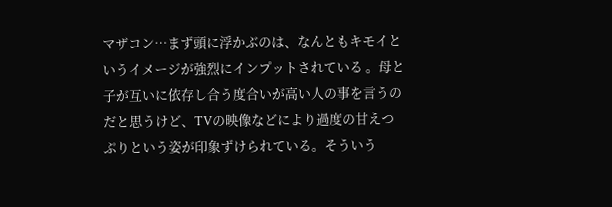マザコン…まず頭に浮かぶのは、なんともキモイというイメージが強烈にインプットされている 。母と子が互いに依存し合う度合いが高い人の事を言うのだと思うけど、TVの映像などにより過度の甘えつぷりという姿が印象ずけられている。そういう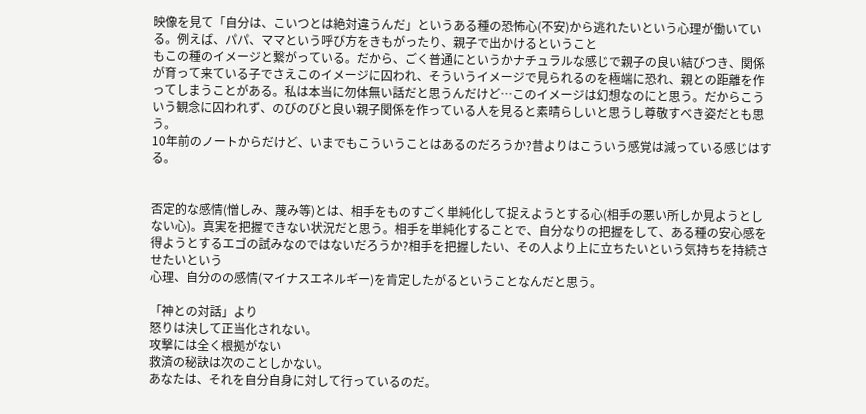映像を見て「自分は、こいつとは絶対違うんだ」というある種の恐怖心(不安)から逃れたいという心理が働いている。例えば、パパ、ママという呼び方をきもがったり、親子で出かけるということ
もこの種のイメージと繋がっている。だから、ごく普通にというかナチュラルな感じで親子の良い結びつき、関係が育って来ている子でさえこのイメージに囚われ、そういうイメージで見られるのを極端に恐れ、親との距離を作ってしまうことがある。私は本当に勿体無い話だと思うんだけど…このイメージは幻想なのにと思う。だからこういう観念に囚われず、のびのびと良い親子関係を作っている人を見ると素晴らしいと思うし尊敬すべき姿だとも思う。
10年前のノートからだけど、いまでもこういうことはあるのだろうか?昔よりはこういう感覚は減っている感じはする。


否定的な感情(憎しみ、蔑み等)とは、相手をものすごく単純化して捉えようとする心(相手の悪い所しか見ようとしない心)。真実を把握できない状況だと思う。相手を単純化することで、自分なりの把握をして、ある種の安心感を得ようとするエゴの試みなのではないだろうか?相手を把握したい、その人より上に立ちたいという気持ちを持続させたいという
心理、自分のの感情(マイナスエネルギー)を肯定したがるということなんだと思う。

「神との対話」より
怒りは決して正当化されない。
攻撃には全く根拠がない
救済の秘訣は次のことしかない。
あなたは、それを自分自身に対して行っているのだ。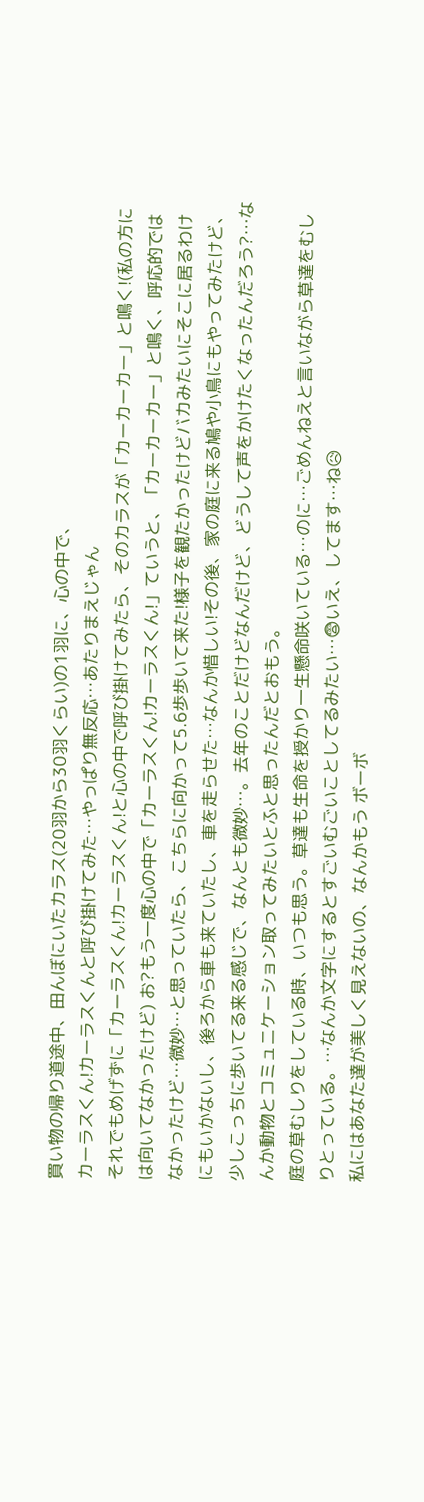買い物の帰り道途中、田んぼにいたカラス(20羽から30羽くらい)の1羽に、心の中で、
カーラスくん!カーラスくんと呼び掛けてみた…やっぱり無反応…あたりまえじゃん
それでもめげずに「カーラスくん!カーラスくん!と心の中で呼び掛けてみたら、そのカラスが「カーカーカー」と鳴く!(私の方には向いてなかったけど) お?もう一度心の中で「カーラスくん!カーラスくん!」ていうと、「カーカーカー」と鳴く、呼応的ではなかったけど…微妙…と思っていたら、こちらに向かって5.6歩歩いて来た!様子を観たかったけどバカみたいにそこに居るわけにもいかないし、後ろから車も来ていたし、車を走らせた…なんか惜しい!その後、家の庭に来る鳩や小鳥にもやってみたけど、少しこっちに歩いてる来る感じで、なんとも微妙…。去年のことだけどなんだけど、どうして声をかけたくなったんだろう?…なんか動物とコミュニケーション取ってみたいとふと思ったんだとおもう。
庭の草むしりをしている時、いつも思う。草達も生命を授かり一生懸命咲いている…のに…ごめんねえと言いながら草達をむしりとっている。…なんか文字にするとすごいむごいことしてるみたい…😨いえ、してます…ね😥
私にはあなた達が美しく見えないの、なんかもう ボーボ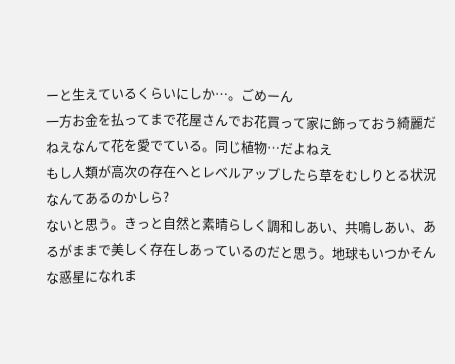ーと生えているくらいにしか…。ごめーん
一方お金を払ってまで花屋さんでお花買って家に飾っておう綺麗だねえなんて花を愛でている。同じ植物…だよねえ
もし人類が高次の存在へとレベルアップしたら草をむしりとる状況なんてあるのかしら?
ないと思う。きっと自然と素晴らしく調和しあい、共鳴しあい、あるがままで美しく存在しあっているのだと思う。地球もいつかそんな惑星になれま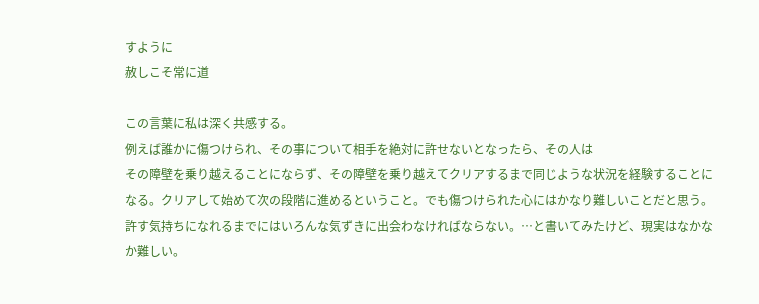すように
赦しこそ常に道

この言葉に私は深く共感する。
例えば誰かに傷つけられ、その事について相手を絶対に許せないとなったら、その人は
その障壁を乗り越えることにならず、その障壁を乗り越えてクリアするまで同じような状況を経験することになる。クリアして始めて次の段階に進めるということ。でも傷つけられた心にはかなり難しいことだと思う。許す気持ちになれるまでにはいろんな気ずきに出会わなければならない。…と書いてみたけど、現実はなかなか難しい。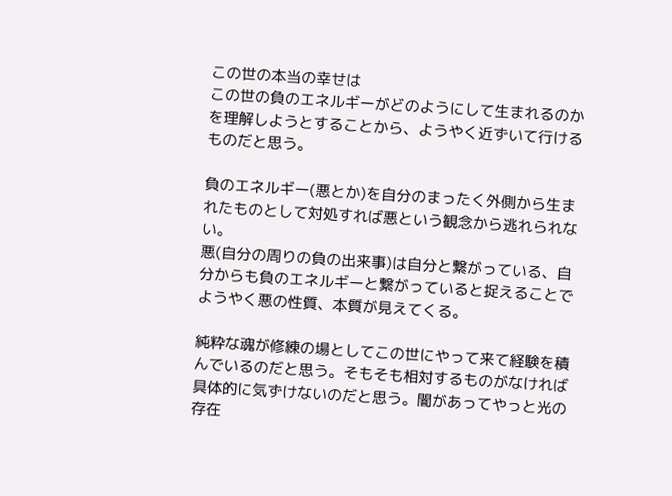この世の本当の幸せは
この世の負のエネルギーがどのようにして生まれるのかを理解しようとすることから、ようやく近ずいて行けるものだと思う。

負のエネルギー(悪とか)を自分のまったく外側から生まれたものとして対処すれば悪という観念から逃れられない。
悪(自分の周りの負の出来事)は自分と繋がっている、自分からも負のエネルギーと繋がっていると捉えることでようやく悪の性質、本質が見えてくる。

純粋な魂が修練の場としてこの世にやって来て経験を積んでいるのだと思う。そもそも相対するものがなければ具体的に気ずけないのだと思う。闇があってやっと光の存在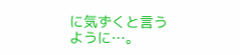に気ずくと言うように…。